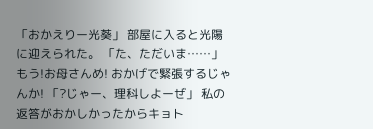「おかえりー光葵」 部屋に入ると光陽に迎えられた。 「た、ただいま……」 もう!お母さんめ! おかげで緊張するじゃんか! 「?じゃー、理科しよーぜ」 私の返答がおかしかったからキョト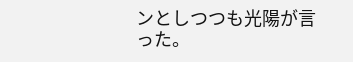ンとしつつも光陽が言った。